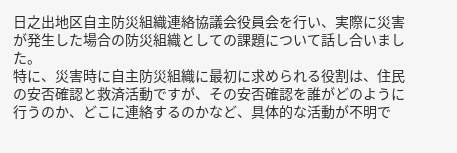日之出地区自主防災組織連絡協議会役員会を行い、実際に災害が発生した場合の防災組織としての課題について話し合いました。
特に、災害時に自主防災組織に最初に求められる役割は、住民の安否確認と救済活動ですが、その安否確認を誰がどのように行うのか、どこに連絡するのかなど、具体的な活動が不明で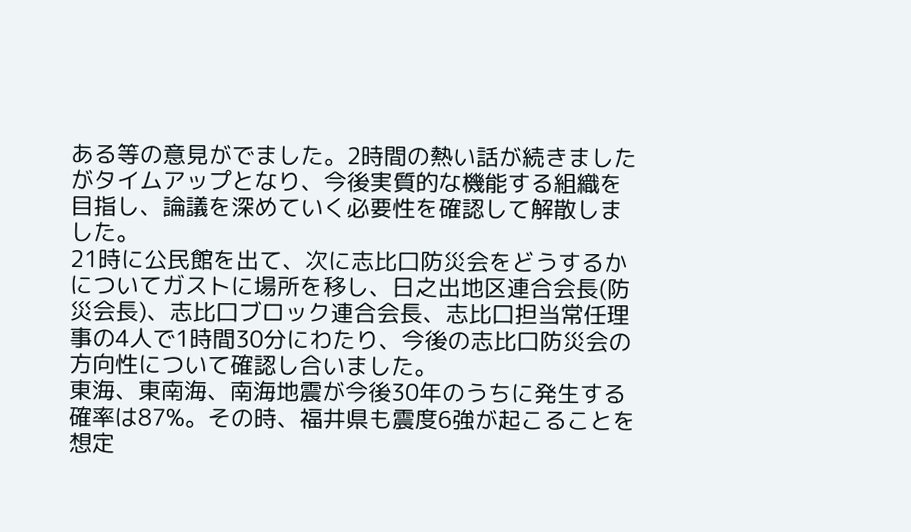ある等の意見がでました。2時間の熱い話が続きましたがタイムアップとなり、今後実質的な機能する組織を目指し、論議を深めていく必要性を確認して解散しました。
21時に公民館を出て、次に志比口防災会をどうするかについてガストに場所を移し、日之出地区連合会長(防災会長)、志比口ブロック連合会長、志比口担当常任理事の4人で1時間30分にわたり、今後の志比口防災会の方向性について確認し合いました。
東海、東南海、南海地震が今後30年のうちに発生する確率は87%。その時、福井県も震度6強が起こることを想定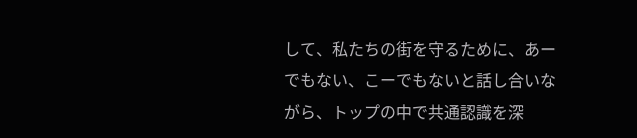して、私たちの街を守るために、あーでもない、こーでもないと話し合いながら、トップの中で共通認識を深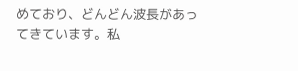めており、どんどん波長があってきています。私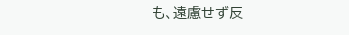も、遠慮せず反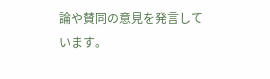論や賛同の意見を発言しています。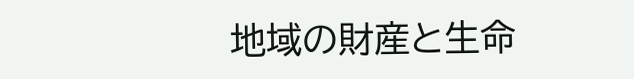地域の財産と生命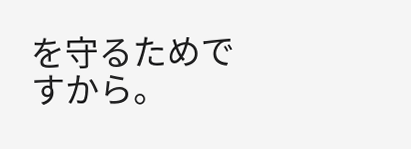を守るためですから。